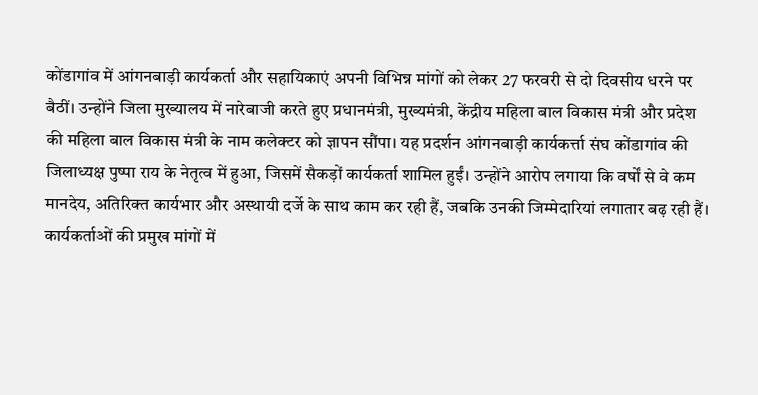कोंडागांव में आंगनबाड़ी कार्यकर्ता और सहायिकाएं अपनी विभिन्न मांगों को लेकर 27 फरवरी से दो दिवसीय धरने पर बैठीं। उन्होंने जिला मुख्यालय में नारेबाजी करते हुए प्रधानमंत्री, मुख्यमंत्री, केंद्रीय महिला बाल विकास मंत्री और प्रदेश की महिला बाल विकास मंत्री के नाम कलेक्टर को ज्ञापन सौंपा। यह प्रदर्शन आंगनबाड़ी कार्यकर्त्ता संघ कोंडागांव की जिलाध्यक्ष पुष्पा राय के नेतृत्व में हुआ, जिसमें सैकड़ों कार्यकर्ता शामिल हुईं। उन्होंने आरोप लगाया कि वर्षों से वे कम मानदेय, अतिरिक्त कार्यभार और अस्थायी दर्जे के साथ काम कर रही हैं, जबकि उनकी जिम्मेदारियां लगातार बढ़ रही हैं। कार्यकर्ताओं की प्रमुख मांगों में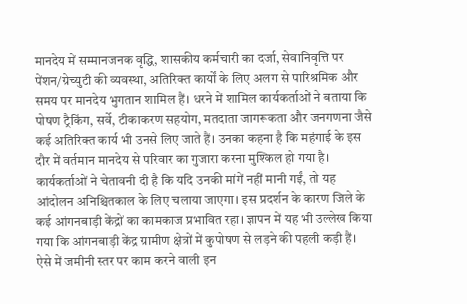मानदेय में सम्मानजनक वृद्धि, शासकीय कर्मचारी का दर्जा, सेवानिवृत्ति पर पेंशन/ग्रेच्युटी की व्यवस्था, अतिरिक्त कार्यों के लिए अलग से पारिश्रमिक और समय पर मानदेय भुगतान शामिल हैं। धरने में शामिल कार्यकर्ताओं ने बताया कि पोषण ट्रैकिंग, सर्वे, टीकाकरण सहयोग, मतदाता जागरूकता और जनगणना जैसे कई अतिरिक्त कार्य भी उनसे लिए जाते हैं। उनका कहना है कि महंगाई के इस दौर में वर्तमान मानदेय से परिवार का गुजारा करना मुश्किल हो गया है। कार्यकर्ताओं ने चेतावनी दी है कि यदि उनकी मांगें नहीं मानी गईं, तो यह आंदोलन अनिश्चितकाल के लिए चलाया जाएगा। इस प्रदर्शन के कारण जिले के कई आंगनबाड़ी केंद्रों का कामकाज प्रभावित रहा। ज्ञापन में यह भी उल्लेख किया गया कि आंगनबाड़ी केंद्र ग्रामीण क्षेत्रों में कुपोषण से लड़ने की पहली कड़ी हैं। ऐसे में जमीनी स्तर पर काम करने वाली इन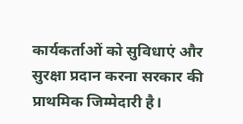कार्यकर्ताओं को सुविधाएं और सुरक्षा प्रदान करना सरकार की प्राथमिक जिम्मेदारी है।